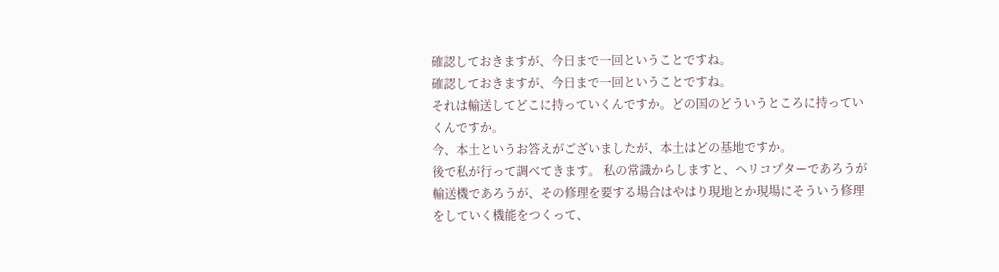確認しておきますが、今日まで一回ということですね。
確認しておきますが、今日まで一回ということですね。
それは輸送してどこに持っていくんですか。どの国のどういうところに持っていくんですか。
今、本土というお答えがございましたが、本土はどの基地ですか。
後で私が行って調べてきます。 私の常識からしますと、ヘリコプターであろうが輸送機であろうが、その修理を要する場合はやはり現地とか現場にそういう修理をしていく機能をつくって、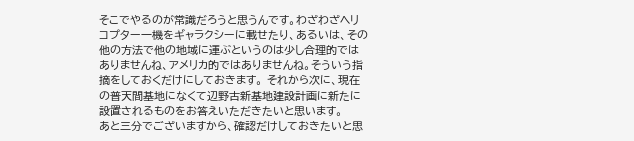そこでやるのが常識だろうと思うんです。わざわざヘリコプター一機をギャラクシーに載せたり、あるいは、その他の方法で他の地域に運ぶというのは少し合理的ではありませんね、アメリカ的ではありませんね。そういう指摘をしておくだけにしておきます。 それから次に、現在の普天間基地になくて辺野古新基地建設計画に新たに設置されるものをお答えいただきたいと思います。
あと三分でございますから、確認だけしておきたいと思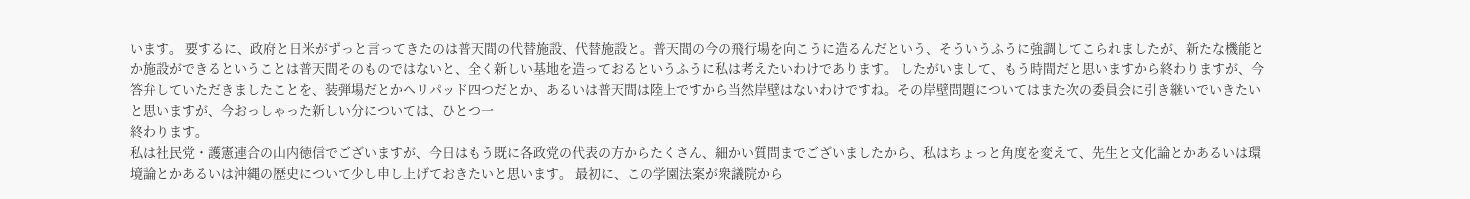います。 要するに、政府と日米がずっと言ってきたのは普天間の代替施設、代替施設と。普天間の今の飛行場を向こうに造るんだという、そういうふうに強調してこられましたが、新たな機能とか施設ができるということは普天間そのものではないと、全く新しい基地を造っておるというふうに私は考えたいわけであります。 したがいまして、もう時間だと思いますから終わりますが、今答弁していただきましたことを、装弾場だとかヘリパッド四つだとか、あるいは普天間は陸上ですから当然岸壁はないわけですね。その岸壁問題についてはまた次の委員会に引き継いでいきたいと思いますが、今おっしゃった新しい分については、ひとつ一
終わります。
私は社民党・護憲連合の山内徳信でございますが、今日はもう既に各政党の代表の方からたくさん、細かい質問までございましたから、私はちょっと角度を変えて、先生と文化論とかあるいは環境論とかあるいは沖縄の歴史について少し申し上げておきたいと思います。 最初に、この学園法案が衆議院から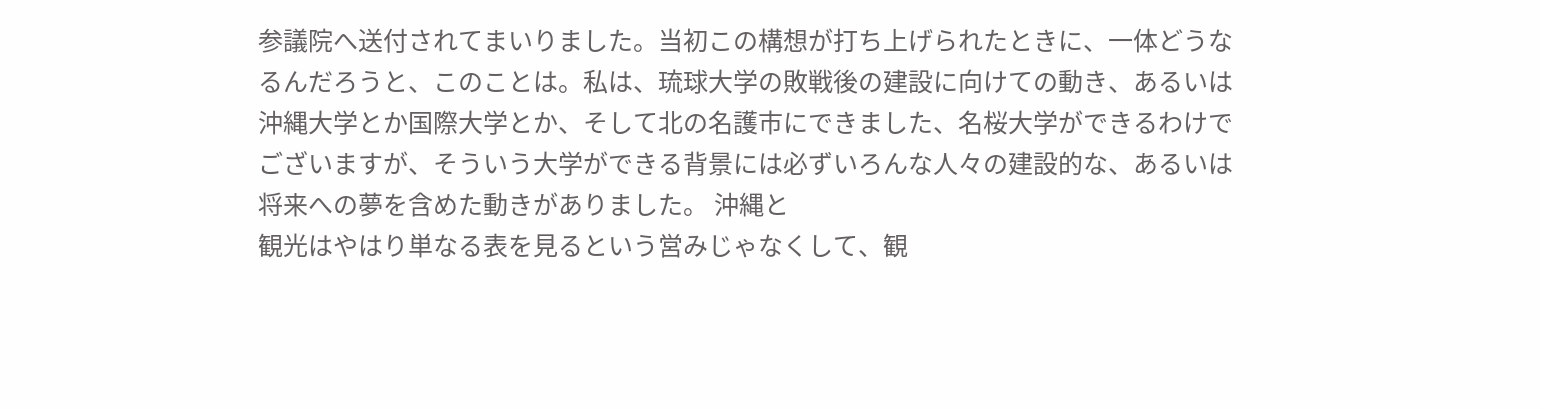参議院へ送付されてまいりました。当初この構想が打ち上げられたときに、一体どうなるんだろうと、このことは。私は、琉球大学の敗戦後の建設に向けての動き、あるいは沖縄大学とか国際大学とか、そして北の名護市にできました、名桜大学ができるわけでございますが、そういう大学ができる背景には必ずいろんな人々の建設的な、あるいは将来への夢を含めた動きがありました。 沖縄と
観光はやはり単なる表を見るという営みじゃなくして、観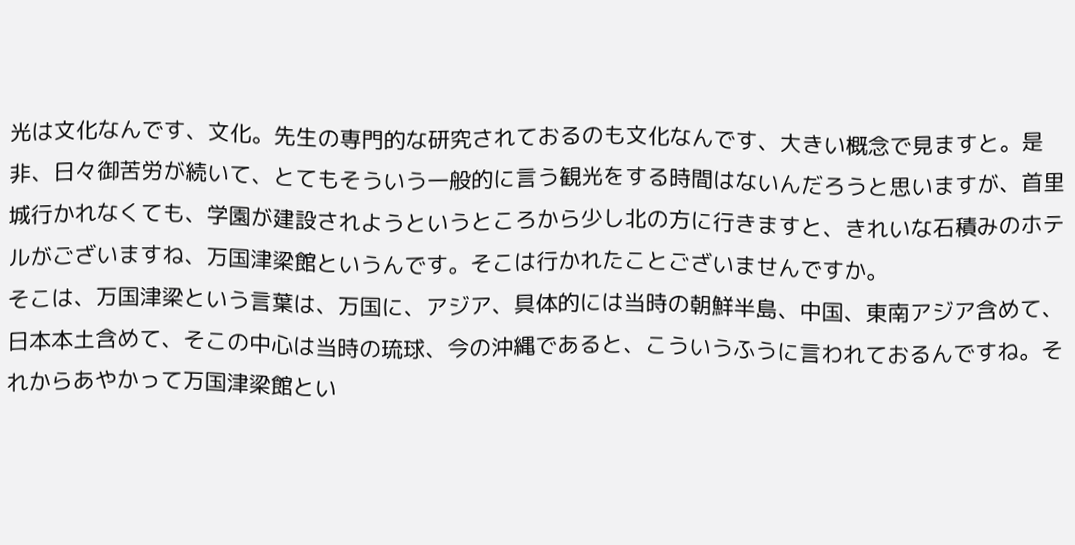光は文化なんです、文化。先生の専門的な研究されておるのも文化なんです、大きい概念で見ますと。是非、日々御苦労が続いて、とてもそういう一般的に言う観光をする時間はないんだろうと思いますが、首里城行かれなくても、学園が建設されようというところから少し北の方に行きますと、きれいな石積みのホテルがございますね、万国津梁館というんです。そこは行かれたことございませんですか。
そこは、万国津梁という言葉は、万国に、アジア、具体的には当時の朝鮮半島、中国、東南アジア含めて、日本本土含めて、そこの中心は当時の琉球、今の沖縄であると、こういうふうに言われておるんですね。それからあやかって万国津梁館とい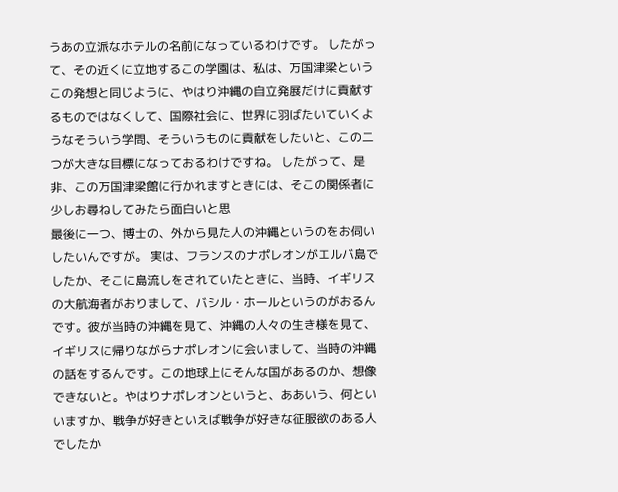うあの立派なホテルの名前になっているわけです。 したがって、その近くに立地するこの学園は、私は、万国津梁というこの発想と同じように、やはり沖縄の自立発展だけに貢献するものではなくして、国際社会に、世界に羽ばたいていくようなそういう学問、そういうものに貢献をしたいと、この二つが大きな目標になっておるわけですね。 したがって、是非、この万国津梁館に行かれますときには、そこの関係者に少しお尋ねしてみたら面白いと思
最後に一つ、博士の、外から見た人の沖縄というのをお伺いしたいんですが。 実は、フランスのナポレオンがエルバ島でしたか、そこに島流しをされていたときに、当時、イギリスの大航海者がおりまして、バシル・ホールというのがおるんです。彼が当時の沖縄を見て、沖縄の人々の生き様を見て、イギリスに帰りながらナポレオンに会いまして、当時の沖縄の話をするんです。この地球上にそんな国があるのか、想像できないと。やはりナポレオンというと、ああいう、何といいますか、戦争が好きといえば戦争が好きな征服欲のある人でしたか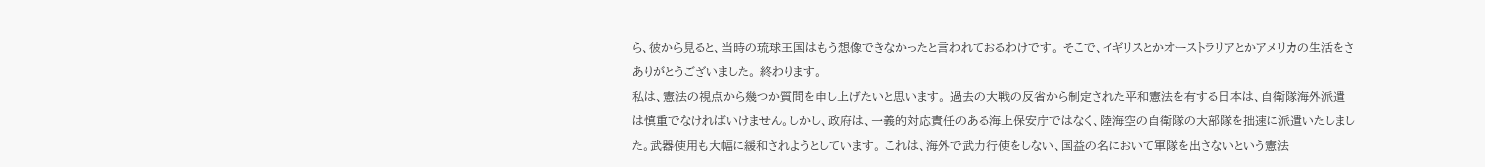ら、彼から見ると、当時の琉球王国はもう想像できなかったと言われておるわけです。 そこで、イギリスとかオーストラリアとかアメリカの生活をさ
ありがとうございました。 終わります。
私は、憲法の視点から幾つか質問を申し上げたいと思います。 過去の大戦の反省から制定された平和憲法を有する日本は、自衛隊海外派遣は慎重でなければいけません。しかし、政府は、一義的対応責任のある海上保安庁ではなく、陸海空の自衛隊の大部隊を拙速に派遣いたしました。武器使用も大幅に緩和されようとしています。 これは、海外で武力行使をしない、国益の名において軍隊を出さないという憲法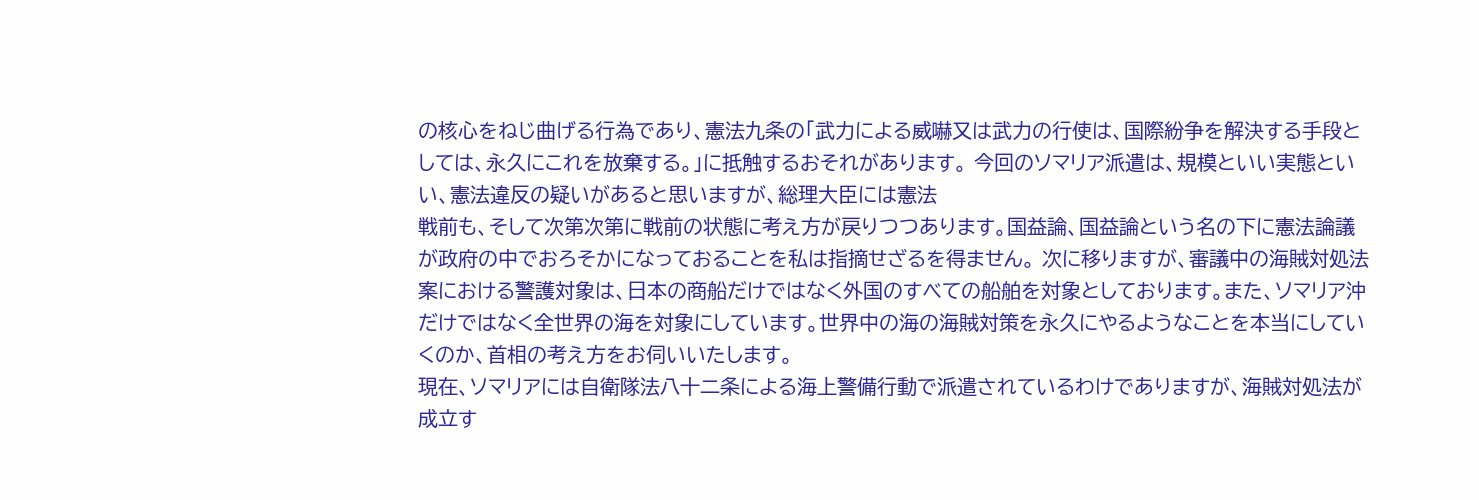の核心をねじ曲げる行為であり、憲法九条の「武力による威嚇又は武力の行使は、国際紛争を解決する手段としては、永久にこれを放棄する。」に抵触するおそれがあります。 今回のソマリア派遣は、規模といい実態といい、憲法違反の疑いがあると思いますが、総理大臣には憲法
戦前も、そして次第次第に戦前の状態に考え方が戻りつつあります。国益論、国益論という名の下に憲法論議が政府の中でおろそかになっておることを私は指摘せざるを得ません。 次に移りますが、審議中の海賊対処法案における警護対象は、日本の商船だけではなく外国のすべての船舶を対象としております。また、ソマリア沖だけではなく全世界の海を対象にしています。世界中の海の海賊対策を永久にやるようなことを本当にしていくのか、首相の考え方をお伺いいたします。
現在、ソマリアには自衛隊法八十二条による海上警備行動で派遣されているわけでありますが、海賊対処法が成立す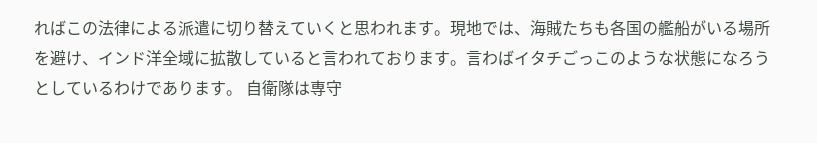ればこの法律による派遣に切り替えていくと思われます。現地では、海賊たちも各国の艦船がいる場所を避け、インド洋全域に拡散していると言われております。言わばイタチごっこのような状態になろうとしているわけであります。 自衛隊は専守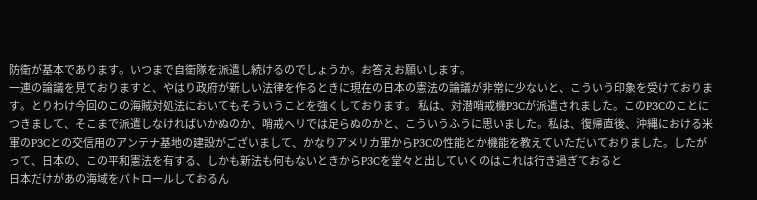防衛が基本であります。いつまで自衛隊を派遣し続けるのでしょうか。お答えお願いします。
一連の論議を見ておりますと、やはり政府が新しい法律を作るときに現在の日本の憲法の論議が非常に少ないと、こういう印象を受けております。とりわけ今回のこの海賊対処法においてもそういうことを強くしております。 私は、対潜哨戒機P3Cが派遣されました。このP3Cのことにつきまして、そこまで派遣しなければいかぬのか、哨戒ヘリでは足らぬのかと、こういうふうに思いました。私は、復帰直後、沖縄における米軍のP3Cとの交信用のアンテナ基地の建設がございまして、かなりアメリカ軍からP3Cの性能とか機能を教えていただいておりました。したがって、日本の、この平和憲法を有する、しかも新法も何もないときからP3Cを堂々と出していくのはこれは行き過ぎておると
日本だけがあの海域をパトロールしておるん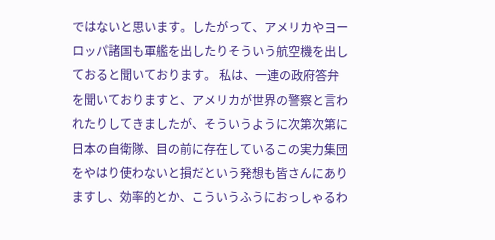ではないと思います。したがって、アメリカやヨーロッパ諸国も軍艦を出したりそういう航空機を出しておると聞いております。 私は、一連の政府答弁を聞いておりますと、アメリカが世界の警察と言われたりしてきましたが、そういうように次第次第に日本の自衛隊、目の前に存在しているこの実力集団をやはり使わないと損だという発想も皆さんにありますし、効率的とか、こういうふうにおっしゃるわ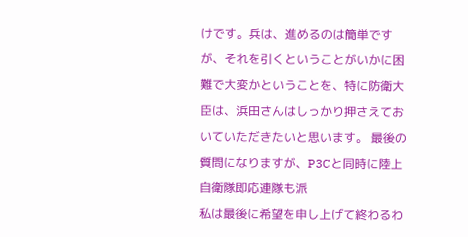けです。兵は、進めるのは簡単ですが、それを引くということがいかに困難で大変かということを、特に防衛大臣は、浜田さんはしっかり押さえておいていただきたいと思います。 最後の質問になりますが、P3Cと同時に陸上自衛隊即応連隊も派
私は最後に希望を申し上げて終わるわ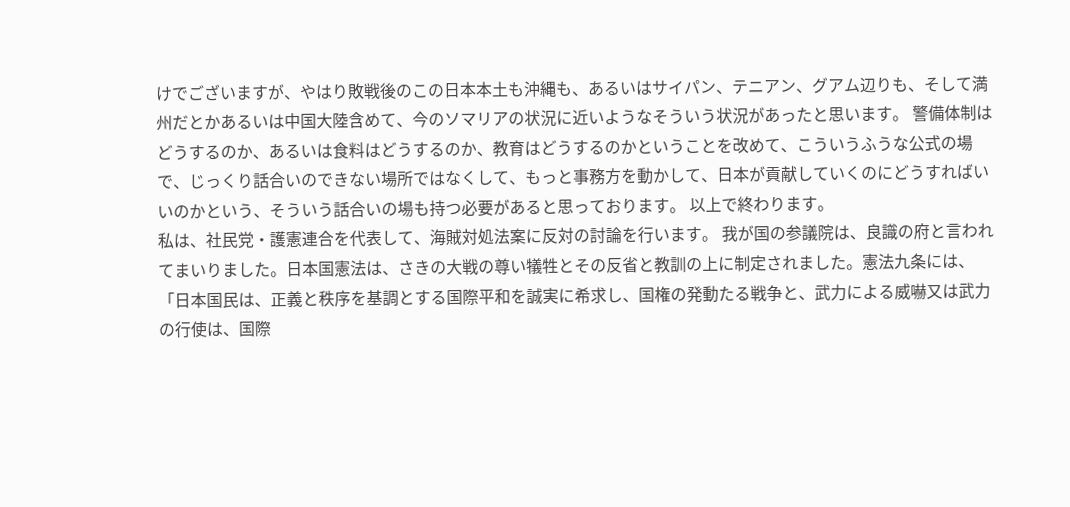けでございますが、やはり敗戦後のこの日本本土も沖縄も、あるいはサイパン、テニアン、グアム辺りも、そして満州だとかあるいは中国大陸含めて、今のソマリアの状況に近いようなそういう状況があったと思います。 警備体制はどうするのか、あるいは食料はどうするのか、教育はどうするのかということを改めて、こういうふうな公式の場で、じっくり話合いのできない場所ではなくして、もっと事務方を動かして、日本が貢献していくのにどうすればいいのかという、そういう話合いの場も持つ必要があると思っております。 以上で終わります。
私は、社民党・護憲連合を代表して、海賊対処法案に反対の討論を行います。 我が国の参議院は、良識の府と言われてまいりました。日本国憲法は、さきの大戦の尊い犠牲とその反省と教訓の上に制定されました。憲法九条には、「日本国民は、正義と秩序を基調とする国際平和を誠実に希求し、国権の発動たる戦争と、武力による威嚇又は武力の行使は、国際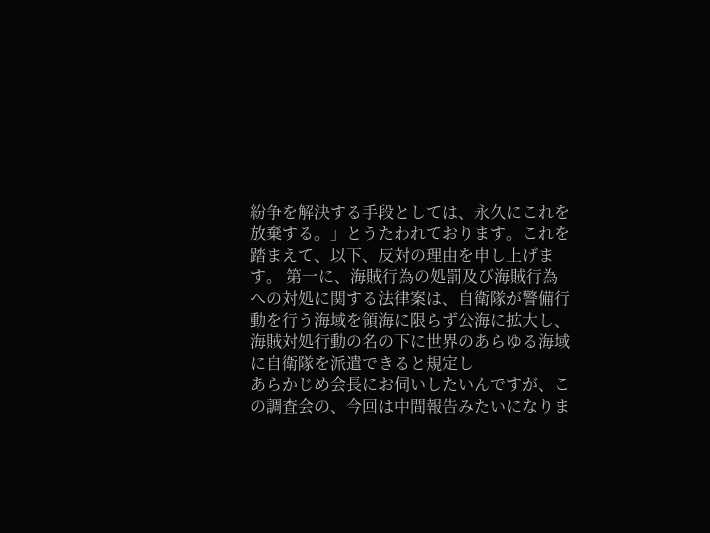紛争を解決する手段としては、永久にこれを放棄する。」とうたわれております。これを踏まえて、以下、反対の理由を申し上げます。 第一に、海賊行為の処罰及び海賊行為への対処に関する法律案は、自衛隊が警備行動を行う海域を領海に限らず公海に拡大し、海賊対処行動の名の下に世界のあらゆる海域に自衛隊を派遣できると規定し
あらかじめ会長にお伺いしたいんですが、この調査会の、今回は中間報告みたいになりま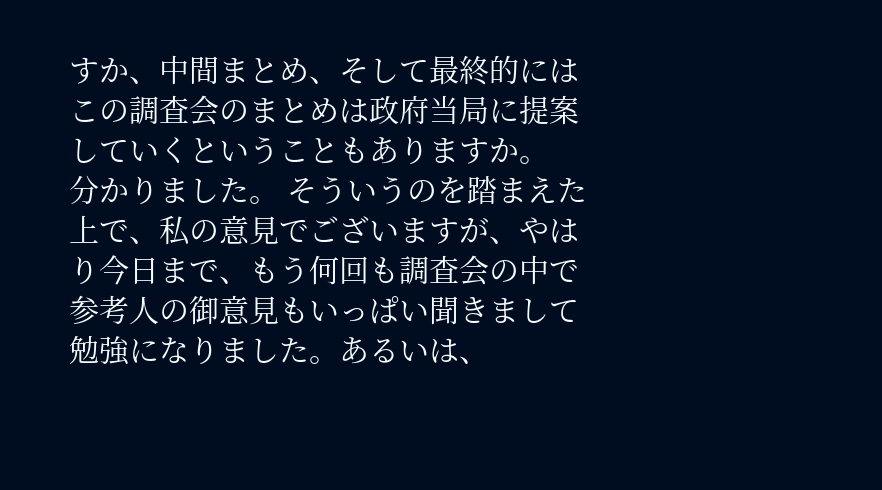すか、中間まとめ、そして最終的にはこの調査会のまとめは政府当局に提案していくということもありますか。
分かりました。 そういうのを踏まえた上で、私の意見でございますが、やはり今日まで、もう何回も調査会の中で参考人の御意見もいっぱい聞きまして勉強になりました。あるいは、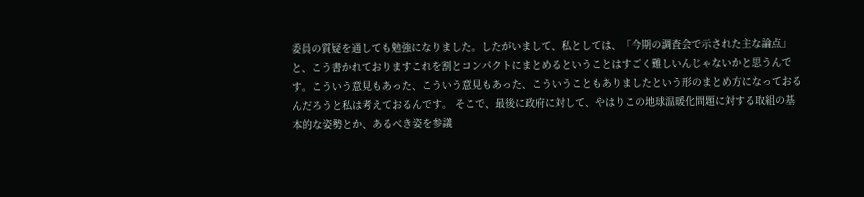委員の質疑を通しても勉強になりました。したがいまして、私としては、「今期の調査会で示された主な論点」と、こう書かれておりますこれを割とコンパクトにまとめるということはすごく難しいんじゃないかと思うんです。こういう意見もあった、こういう意見もあった、こういうこともありましたという形のまとめ方になっておるんだろうと私は考えておるんです。 そこで、最後に政府に対して、やはりこの地球温暖化問題に対する取組の基本的な姿勢とか、あるべき姿を参議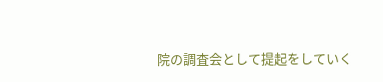院の調査会として提起をしていく